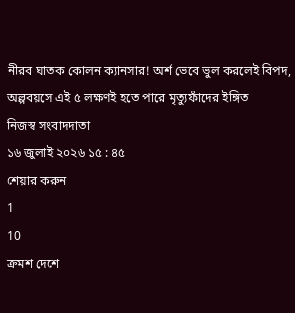নীরব ঘাতক কোলন ক্যানসার! অর্শ ভেবে ভুল করলেই বিপদ, অল্পবয়সে এই ৫ লক্ষণই হতে পারে মৃত্যুফাঁদের ইঙ্গিত
নিজস্ব সংবাদদাতা
১৬ জুলাই ২০২৬ ১৫ : ৪৫
শেয়ার করুন
1
10
ক্রমশ দেশে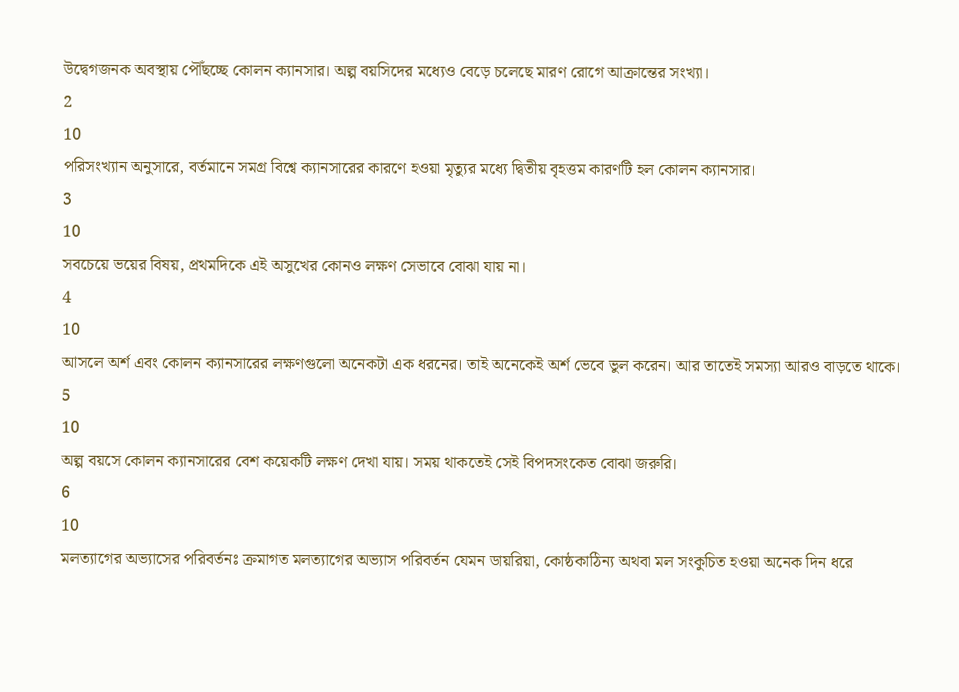উদ্বেগজনক অবস্থায় পৌঁছচ্ছে কোলন ক্যানসার। অল্প বয়সিদের মধ্যেও বেড়ে চলেছে মারণ রোগে আক্রান্তের সংখ্যা।
2
10
পরিসংখ্যান অনুসারে, বর্তমানে সমগ্র বিশ্বে ক্যানসারের কারণে হওয়া মৃত্যুর মধ্যে দ্বিতীয় বৃহত্তম কারণটি হল কোলন ক্যানসার।
3
10
সবচেয়ে ভয়ের বিষয়, প্রথমদিকে এই অসুখের কোনও লক্ষণ সেভাবে বোঝা যায় না।
4
10
আসলে অর্শ এবং কোলন ক্যানসারের লক্ষণগুলো অনেকটা এক ধরনের। তাই অনেকেই অর্শ ভেবে ভুল করেন। আর তাতেই সমস্যা আরও বাড়তে থাকে।
5
10
অল্প বয়সে কোলন ক্যানসারের বেশ কয়েকটি লক্ষণ দেখা যায়। সময় থাকতেই সেই বিপদসংকেত বোঝা জরুরি।
6
10
মলত্যাগের অভ্যাসের পরিবর্তনঃ ক্রমাগত মলত্যাগের অভ্যাস পরিবর্তন যেমন ডায়রিয়া, কোষ্ঠকাঠিন্য অথবা মল সংকুচিত হওয়া অনেক দিন ধরে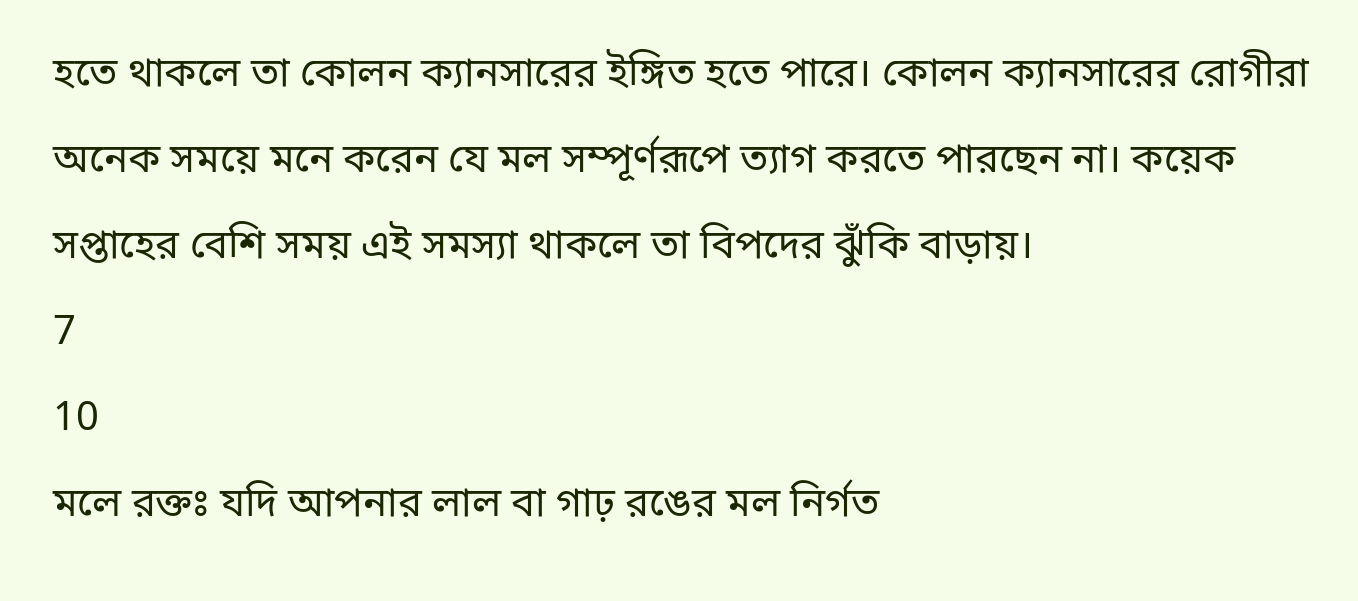হতে থাকলে তা কোলন ক্যানসারের ইঙ্গিত হতে পারে। কোলন ক্যানসারের রোগীরা অনেক সময়ে মনে করেন যে মল সম্পূর্ণরূপে ত্যাগ করতে পারছেন না। কয়েক সপ্তাহের বেশি সময় এই সমস্যা থাকলে তা বিপদের ঝুঁকি বাড়ায়।
7
10
মলে রক্তঃ যদি আপনার লাল বা গাঢ় রঙের মল নির্গত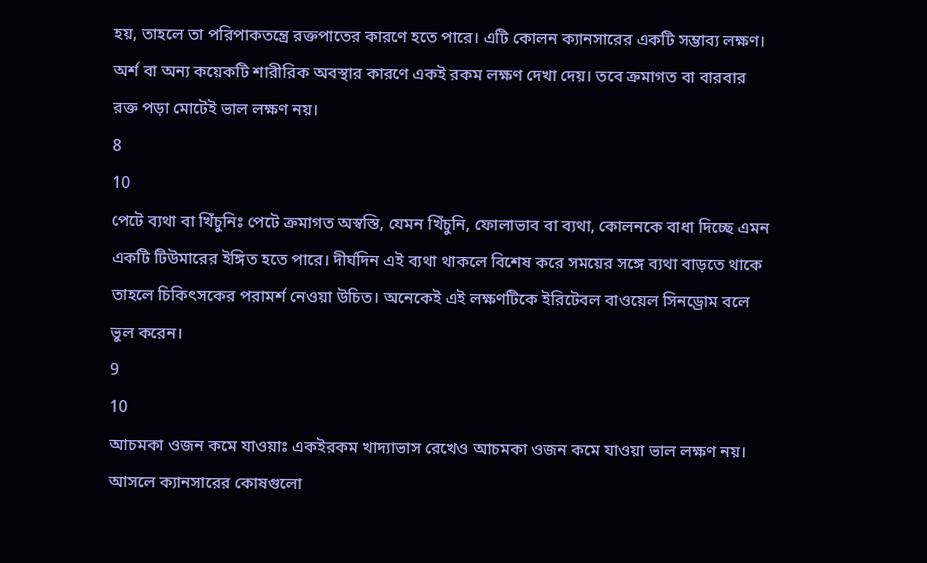হয়, তাহলে তা পরিপাকতন্ত্রে রক্তপাতের কারণে হতে পারে। এটি কোলন ক্যানসারের একটি সম্ভাব্য লক্ষণ। অর্শ বা অন্য কয়েকটি শারীরিক অবস্থার কারণে একই রকম লক্ষণ দেখা দেয়। তবে ক্রমাগত বা বারবার রক্ত পড়া মোটেই ভাল লক্ষণ নয়।
8
10
পেটে ব্যথা বা খিঁচুনিঃ পেটে ক্রমাগত অস্বস্তি, যেমন খিঁচুনি, ফোলাভাব বা ব্যথা, কোলনকে বাধা দিচ্ছে এমন একটি টিউমারের ইঙ্গিত হতে পারে। দীর্ঘদিন এই ব্যথা থাকলে বিশেষ করে সময়ের সঙ্গে ব্যথা বাড়তে থাকে তাহলে চিকিৎসকের পরামর্শ নেওয়া উচিত। অনেকেই এই লক্ষণটিকে ইরিটেবল বাওয়েল সিনড্রোম বলে ভুল করেন।
9
10
আচমকা ওজন কমে যাওয়াঃ একইরকম খাদ্যাভাস রেখেও আচমকা ওজন কমে যাওয়া ভাল লক্ষণ নয়। আসলে ক্যানসারের কোষগুলো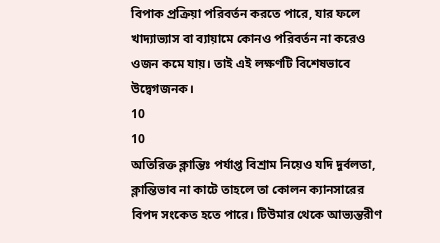বিপাক প্রক্রিয়া পরিবর্তন করতে পারে, যার ফলে খাদ্যাভ্যাস বা ব্যায়ামে কোনও পরিবর্তন না করেও ওজন কমে যায়। তাই এই লক্ষণটি বিশেষভাবে উদ্বেগজনক।
10
10
অতিরিক্ত ক্লান্তিঃ পর্যাপ্ত বিশ্রাম নিয়েও যদি দুর্বলতা, ক্লান্তিভাব না কাটে তাহলে তা কোলন ক্যানসারের বিপদ সংকেত হতে পারে। টিউমার থেকে আভ্যন্তরীণ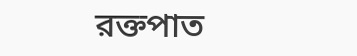রক্তপাত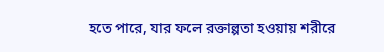হতে পারে, যার ফলে রক্তাল্পতা হওয়ায় শরীরে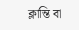ক্লান্তি বা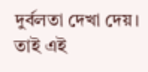দুর্বলতা দেখা দেয়। তাই এই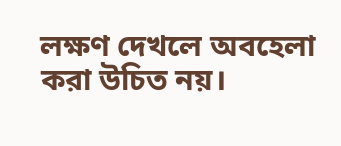লক্ষণ দেখলে অবহেলা করা উচিত নয়।